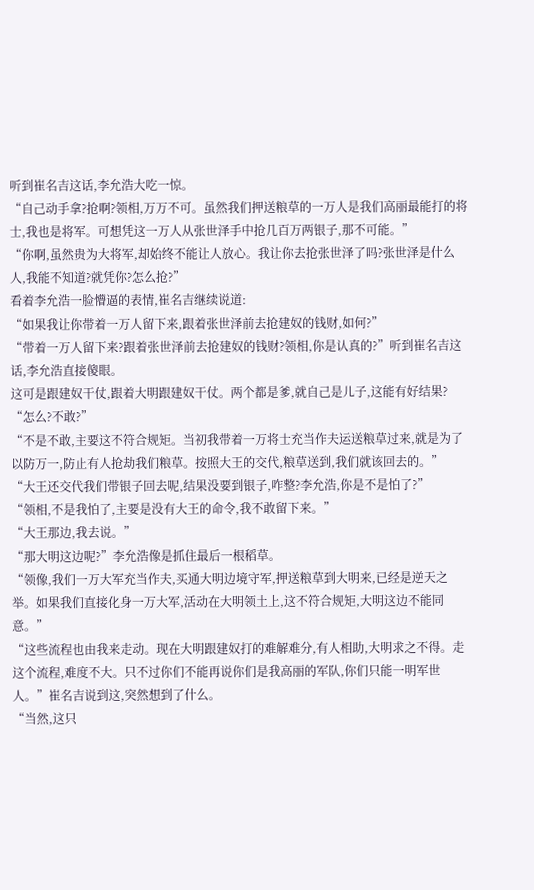听到崔名吉这话,李允浩大吃一惊。
“自己动手拿?抢啊?领相,万万不可。虽然我们押送粮草的一万人是我们高丽最能打的将士,我也是将军。可想凭这一万人从张世泽手中抢几百万两银子,那不可能。”
“你啊,虽然贵为大将军,却始终不能让人放心。我让你去抢张世泽了吗?张世泽是什么人,我能不知道?就凭你?怎么抢?”
看着李允浩一脸懵逼的表情,崔名吉继续说道:
“如果我让你带着一万人留下来,跟着张世泽前去抢建奴的钱财,如何?”
“带着一万人留下来?跟着张世泽前去抢建奴的钱财?领相,你是认真的?”听到崔名吉这话,李允浩直接傻眼。
这可是跟建奴干仗,跟着大明跟建奴干仗。两个都是爹,就自己是儿子,这能有好结果?
“怎么?不敢?”
“不是不敢,主要这不符合规矩。当初我带着一万将士充当作夫运送粮草过来,就是为了以防万一,防止有人抢劫我们粮草。按照大王的交代,粮草送到,我们就该回去的。”
“大王还交代我们带银子回去呢,结果没要到银子,咋整?李允浩,你是不是怕了?”
“领相,不是我怕了,主要是没有大王的命令,我不敢留下来。”
“大王那边,我去说。”
“那大明这边呢?”李允浩像是抓住最后一根稻草。
“领像,我们一万大军充当作夫,买通大明边境守军,押送粮草到大明来,已经是逆天之举。如果我们直接化身一万大军,活动在大明领土上,这不符合规矩,大明这边不能同意。”
“这些流程也由我来走动。现在大明跟建奴打的难解难分,有人相助,大明求之不得。走这个流程,难度不大。只不过你们不能再说你们是我高丽的军队,你们只能一明军世人。”崔名吉说到这,突然想到了什么。
“当然,这只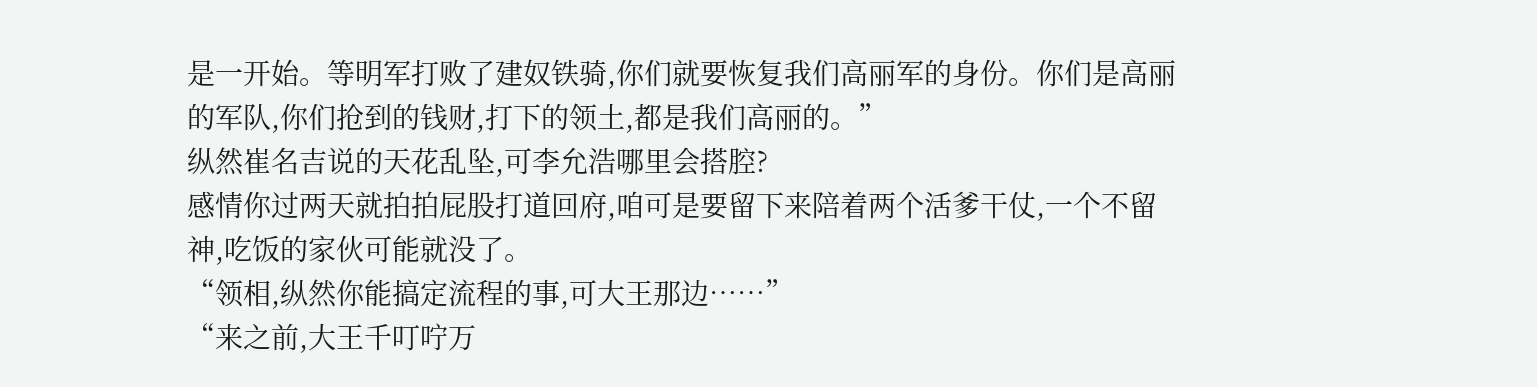是一开始。等明军打败了建奴铁骑,你们就要恢复我们高丽军的身份。你们是高丽的军队,你们抢到的钱财,打下的领土,都是我们高丽的。”
纵然崔名吉说的天花乱坠,可李允浩哪里会搭腔?
感情你过两天就拍拍屁股打道回府,咱可是要留下来陪着两个活爹干仗,一个不留神,吃饭的家伙可能就没了。
“领相,纵然你能搞定流程的事,可大王那边……”
“来之前,大王千叮咛万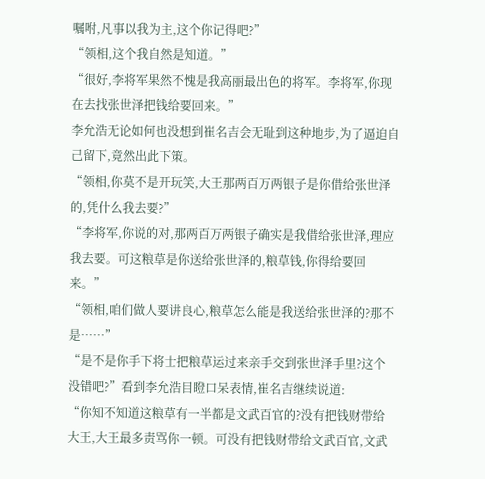嘱咐,凡事以我为主,这个你记得吧?”
“领相,这个我自然是知道。”
“很好,李将军果然不愧是我高丽最出色的将军。李将军,你现在去找张世泽把钱给要回来。”
李允浩无论如何也没想到崔名吉会无耻到这种地步,为了逼迫自己留下,竟然出此下策。
“领相,你莫不是开玩笑,大王那两百万两银子是你借给张世泽的,凭什么我去要?”
“李将军,你说的对,那两百万两银子确实是我借给张世泽,理应我去要。可这粮草是你送给张世泽的,粮草钱,你得给要回来。”
“领相,咱们做人要讲良心,粮草怎么能是我送给张世泽的?那不是……”
“是不是你手下将士把粮草运过来亲手交到张世泽手里?这个没错吧?”看到李允浩目瞪口呆表情,崔名吉继续说道:
“你知不知道这粮草有一半都是文武百官的?没有把钱财带给大王,大王最多责骂你一顿。可没有把钱财带给文武百官,文武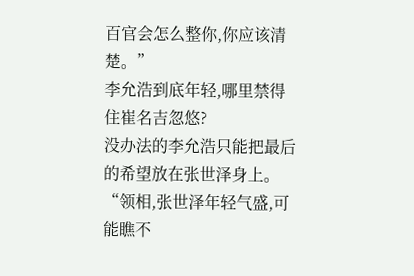百官会怎么整你,你应该清楚。”
李允浩到底年轻,哪里禁得住崔名吉忽悠?
没办法的李允浩只能把最后的希望放在张世泽身上。
“领相,张世泽年轻气盛,可能瞧不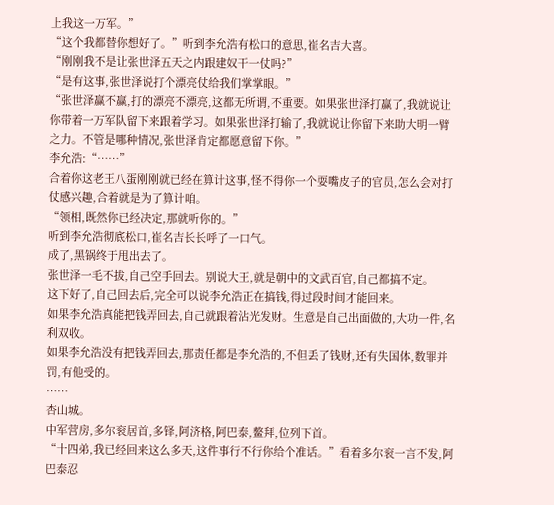上我这一万军。”
“这个我都替你想好了。”听到李允浩有松口的意思,崔名吉大喜。
“刚刚我不是让张世泽五天之内跟建奴干一仗吗?”
“是有这事,张世泽说打个漂亮仗给我们掌掌眼。”
“张世泽赢不赢,打的漂亮不漂亮,这都无所谓,不重要。如果张世泽打赢了,我就说让你带着一万军队留下来跟着学习。如果张世泽打输了,我就说让你留下来助大明一臂之力。不管是哪种情况,张世泽肯定都愿意留下你。”
李允浩:“……”
合着你这老王八蛋刚刚就已经在算计这事,怪不得你一个耍嘴皮子的官员,怎么会对打仗感兴趣,合着就是为了算计咱。
“领相,既然你已经决定,那就听你的。”
听到李允浩彻底松口,崔名吉长长呼了一口气。
成了,黑锅终于甩出去了。
张世泽一毛不拔,自己空手回去。别说大王,就是朝中的文武百官,自己都搞不定。
这下好了,自己回去后,完全可以说李允浩正在搞钱,得过段时间才能回来。
如果李允浩真能把钱弄回去,自己就跟着沾光发财。生意是自己出面做的,大功一件,名利双收。
如果李允浩没有把钱弄回去,那责任都是李允浩的,不但丢了钱财,还有失国体,数罪并罚,有他受的。
……
杏山城。
中军营房,多尔衮居首,多铎,阿济格,阿巴泰,鳌拜,位列下首。
“十四弟,我已经回来这么多天,这件事行不行你给个准话。”看着多尔衮一言不发,阿巴泰忍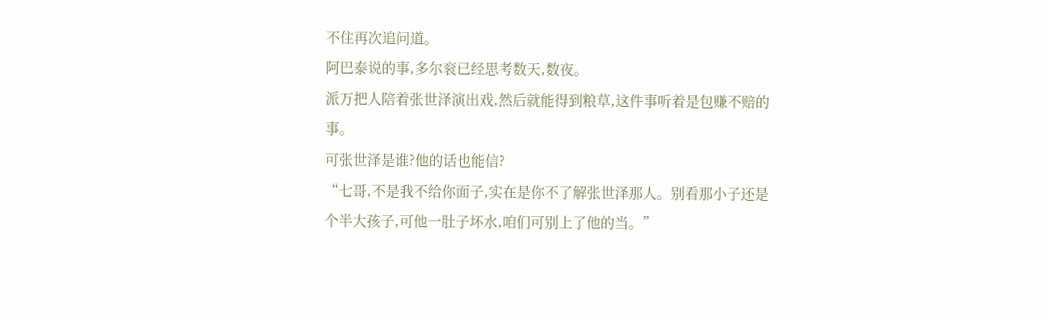不住再次追问道。
阿巴泰说的事,多尔衮已经思考数天,数夜。
派万把人陪着张世泽演出戏,然后就能得到粮草,这件事听着是包赚不赔的事。
可张世泽是谁?他的话也能信?
“七哥,不是我不给你面子,实在是你不了解张世泽那人。别看那小子还是个半大孩子,可他一肚子坏水,咱们可别上了他的当。”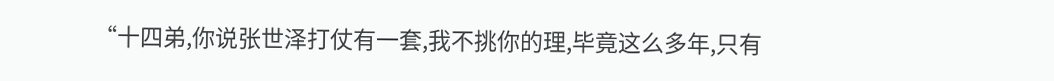“十四弟,你说张世泽打仗有一套,我不挑你的理,毕竟这么多年,只有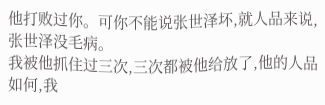他打败过你。可你不能说张世泽坏,就人品来说,张世泽没毛病。
我被他抓住过三次,三次都被他给放了,他的人品如何,我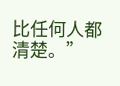比任何人都清楚。”